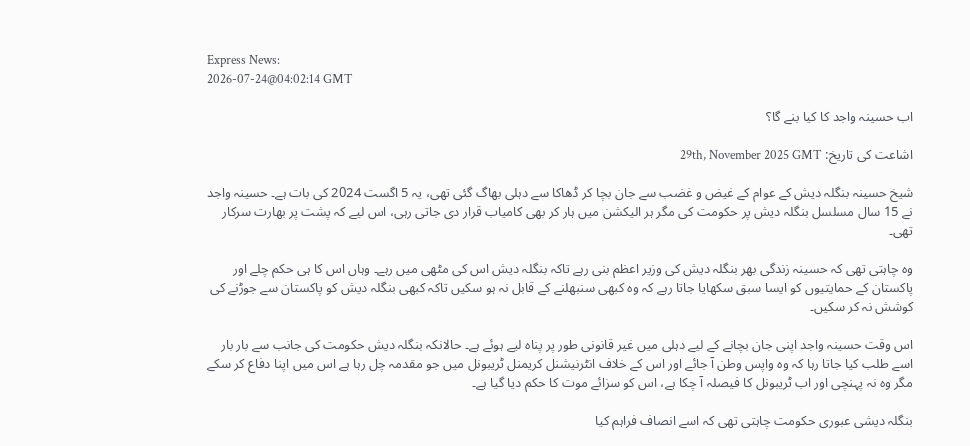Express News:
2026-07-24@04:02:14 GMT

اب حسینہ واجد کا کیا بنے گا؟

اشاعت کی تاریخ: 29th, November 2025 GMT

شیخ حسینہ بنگلہ دیش کے عوام کے غیض و غضب سے جان بچا کر ڈھاکا سے دہلی بھاگ گئی تھی، یہ 5 اگست 2024 کی بات ہے۔ حسینہ واجد نے 15 سال مسلسل بنگلہ دیش پر حکومت کی مگر ہر الیکشن میں ہار کر بھی کامیاب قرار دی جاتی رہی، اس لیے کہ پشت پر بھارت سرکار تھی۔

وہ چاہتی تھی کہ حسینہ زندگی بھر بنگلہ دیش کی وزیر اعظم بنی رہے تاکہ بنگلہ دیش اس کی مٹھی میں رہے۔ وہاں اس کا ہی حکم چلے اور پاکستان کے حمایتیوں کو ایسا سبق سکھایا جاتا رہے کہ وہ کبھی سنبھلنے کے قابل نہ ہو سکیں تاکہ کبھی بنگلہ دیش کو پاکستان سے جوڑنے کی کوشش نہ کر سکیں۔

اس وقت حسینہ واجد اپنی جان بچانے کے لیے دہلی میں غیر قانونی طور پر پناہ لیے ہوئے ہے۔ حالانکہ بنگلہ دیش حکومت کی جانب سے بار بار اسے طلب کیا جاتا رہا کہ وہ واپس وطن آ جائے اور اس کے خلاف انٹرنیشنل کریمنل ٹریبونل میں جو مقدمہ چل رہا ہے اس میں اپنا دفاع کر سکے مگر وہ نہ پہنچی اور اب ٹریبونل کا فیصلہ آ چکا ہے، اس کو سزائے موت کا حکم دیا گیا ہے۔

بنگلہ دیشی عبوری حکومت چاہتی تھی کہ اسے انصاف فراہم کیا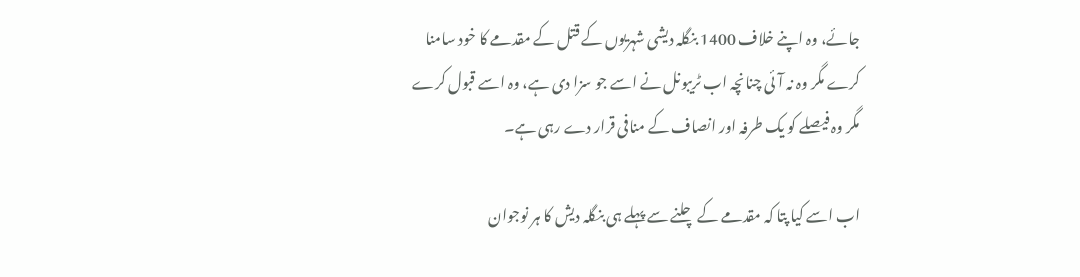جائے، وہ اپنے خلاف 1400 بنگلہ دیشی شہریوں کے قتل کے مقدمے کا خود سامنا کرے مگر وہ نہ آئی چنانچہ اب ٹریبونل نے اسے جو سزا دی ہے، وہ اسے قبول کرے مگر وہ فیصلے کو یک طرفہ اور انصاف کے منافی قرار دے رہی ہے۔

اب اسے کیا پتا کہ مقدمے کے چلنے سے پہلے ہی بنگلہ دیش کا ہر نوجوان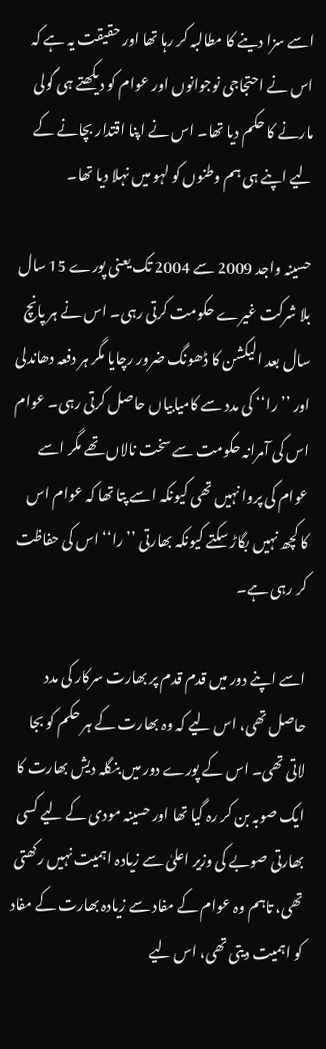اسے سزا دینے کا مطالبہ کر رہا تھا اور حقیقت یہ ہے کہ اس نے احتجاجی نوجوانوں اور عوام کو دیکھتے ہی گولی مارنے کا حکم دیا تھا۔ اس نے اپنا اقتدار بچانے کے لیے اپنے ہی ہم وطنوں کو لہو میں نہلا دیا تھا۔

حسینہ واجد 2009 سے 2004 تک یعنی پورے 15 سال بلا شرکت غیرے حکومت کرتی رہی۔ اس نے ہر پانچ سال بعد الیکشن کا ڈھونگ ضرور رچایا مگر ہر دفعہ دھاندلی اور ’’را‘‘ کی مدد سے کامیابیاں حاصل کرتی رہی۔ عوام اس کی آمرانہ حکومت سے سخت نالاں تھے مگر اسے عوام کی پروا نہیں تھی کیونکہ اسے پتا تھا کہ عوام اس کا کچھ نہیں بگاڑ سکتے کیونکہ بھارتی ’’را‘‘ اس کی حفاظت کر رہی ہے۔

اسے اپنے دور میں قدم قدم پر بھارت سرکار کی مدد حاصل تھی، اس لیے کہ وہ بھارت کے ہر حکم کو بجا لاتی تھی۔ اس کے پورے دور میں بنگلہ دیش بھارت کا ایک صوبہ بن کر رہ گیا تھا اور حسینہ مودی کے لیے کسی بھارتی صوبے کی وزیر اعلیٰ سے زیادہ اہمیت نہیں رکھتی تھی، تاہم وہ عوام کے مفاد سے زیادہ بھارت کے مفاد کو اہمیت دیتی تھی، اس لیے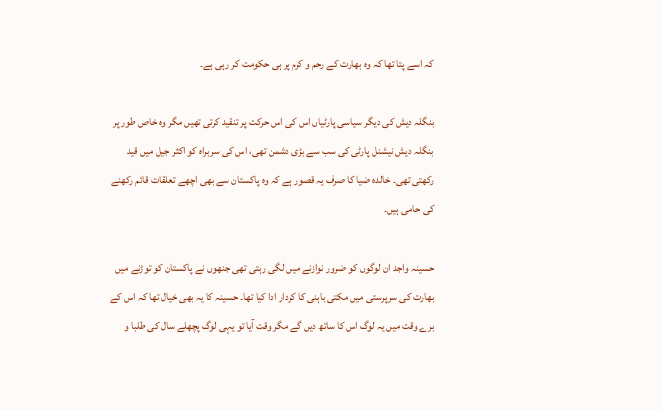کہ اسے پتا تھا کہ وہ بھارت کے رحم و کرم پر ہی حکومت کر رہی ہے۔

بنگلہ دیش کی دیگر سیاسی پارٹیاں اس کی اس حرکت پر تنقید کرتی تھیں مگر وہ خاص طور پر بنگلہ دیش نیشنل پارٹی کی سب سے بڑی دشمن تھی، اس کی سربراہ کو اکثر جیل میں قید رکھتی تھی۔ خالدہ ضیا کا صرف یہ قصور ہے کہ وہ پاکستان سے بھی اچھے تعلقات قائم رکھنے کی حامی ہیں۔

حسینہ واجد ان لوگوں کو ضرور نوازنے میں لگی رہتی تھی جنھوں نے پاکستان کو توڑنے میں بھارت کی سرپرستی میں مکتی باہنی کا کردار ادا کیا تھا۔ حسینہ کا یہ بھی خیال تھا کہ اس کے برے وقت میں یہ لوگ اس کا ساتھ دیں گے مگر وقت آیا تو یہی لوگ پچھلے سال کی طلبا و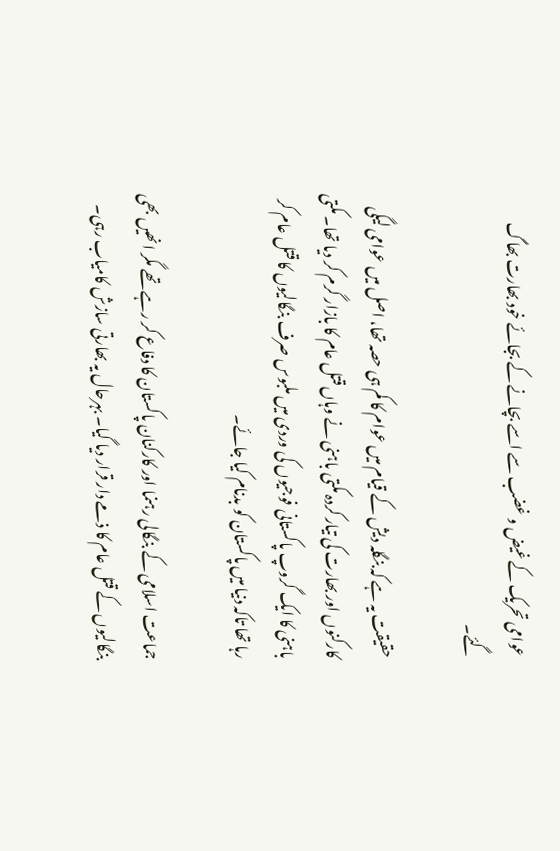عوامی تحریک کے غیض و غضب سے اسے بچانے کے بجائے خود بھارت بھاگ گئے۔

حقیقت یہ ہے کہ بنگلہ دیش کے قیام میں عوام کا کم ہی حصہ تھا، اصل میں عوامی لیگی کارکنوں اور بھارت کی تیار کردہ مکتی باہنی نے وہاں قتل عام کا بازار گرم کر دیا تھا۔ مکتی باہنی کا ایک گروپ پاکستانی فوجیوں کی وردی میں ملبوس صرف بنگالیوں کا قتل عام کر رہا تھا تاکہ دنیا میں پاکستان کو بدنام کیا جائے۔

جماعت اسلامی کے بنگالی رہنما اور کارکنان پاکستان کا دفاع کر رہے تھے مگر انھیں بھی بنگالیوں کے قتل عام کا ذمے دار قرار دیا گیا۔ بہرحال یہ بھارتی سازش کامیاب رہی۔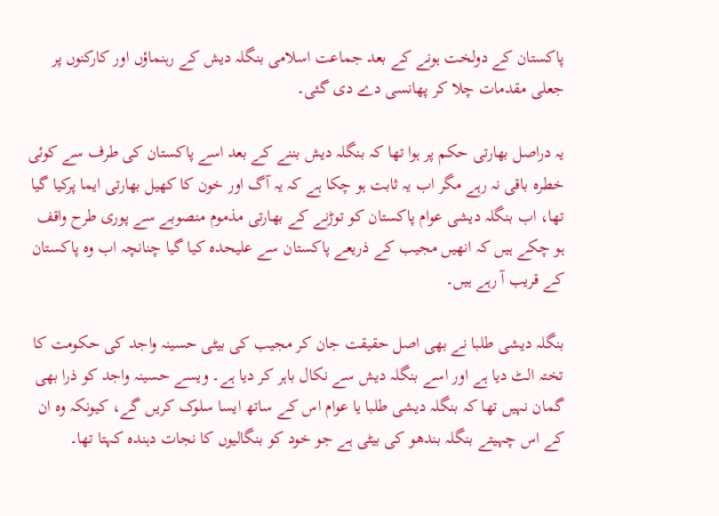پاکستان کے دولخت ہونے کے بعد جماعت اسلامی بنگلہ دیش کے رہنماؤں اور کارکنوں پر جعلی مقدمات چلا کر پھانسی دے دی گئی۔

یہ دراصل بھارتی حکم پر ہوا تھا کہ بنگلہ دیش بننے کے بعد اسے پاکستان کی طرف سے کوئی خطرہ باقی نہ رہے مگر اب یہ ثابت ہو چکا ہے کہ یہ آگ اور خون کا کھیل بھارتی ایما پرکیا گیا تھا، اب بنگلہ دیشی عوام پاکستان کو توڑنے کے بھارتی مذموم منصوبے سے پوری طرح واقف ہو چکے ہیں کہ انھیں مجیب کے ذریعے پاکستان سے علیحدہ کیا گیا چنانچہ اب وہ پاکستان کے قریب آ رہے ہیں۔

بنگلہ دیشی طلبا نے بھی اصل حقیقت جان کر مجیب کی بیٹی حسینہ واجد کی حکومت کا تختہ الٹ دیا ہے اور اسے بنگلہ دیش سے نکال باہر کر دیا ہے۔ ویسے حسینہ واجد کو ذرا بھی گمان نہیں تھا کہ بنگلہ دیشی طلبا یا عوام اس کے ساتھ ایسا سلوک کریں گے، کیونکہ وہ ان کے اس چہیتے بنگلہ بندھو کی بیٹی ہے جو خود کو بنگالیوں کا نجات دہندہ کہتا تھا۔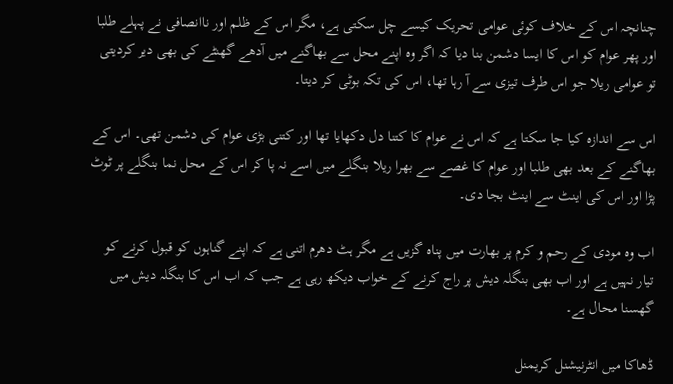چنانچہ اس کے خلاف کوئی عوامی تحریک کیسے چل سکتی ہے، مگر اس کے ظلم اور ناانصافی نے پہلے طلبا اور پھر عوام کو اس کا ایسا دشمن بنا دیا کہ اگر وہ اپنے محل سے بھاگنے میں آدھے گھنٹے کی بھی دیر کردیتی تو عوامی ریلا جو اس طرف تیزی سے آ رہا تھا، اس کی تکہ بوٹی کر دیتا۔

اس سے اندازہ کیا جا سکتا ہے کہ اس نے عوام کا کتنا دل دکھایا تھا اور کتنی بڑی عوام کی دشمن تھی۔ اس کے بھاگنے کے بعد بھی طلبا اور عوام کا غصے سے بھرا ریلا بنگلے میں اسے نہ پا کر اس کے محل نما بنگلے پر ٹوٹ پڑا اور اس کی اینٹ سے اینٹ بجا دی۔

اب وہ مودی کے رحم و کرم پر بھارت میں پناہ گزیں ہے مگر ہٹ دھرم اتنی ہے کہ اپنے گناہوں کو قبول کرنے کو تیار نہیں ہے اور اب بھی بنگلہ دیش پر راج کرنے کے خواب دیکھ رہی ہے جب کہ اب اس کا بنگلہ دیش میں گھسنا محال ہے۔

ڈھاکا میں انٹرنیشنل کریمنل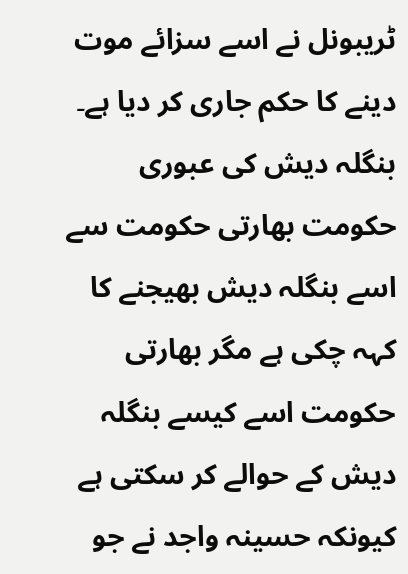ٹریبونل نے اسے سزائے موت دینے کا حکم جاری کر دیا ہے۔ بنگلہ دیش کی عبوری حکومت بھارتی حکومت سے اسے بنگلہ دیش بھیجنے کا کہہ چکی ہے مگر بھارتی حکومت اسے کیسے بنگلہ دیش کے حوالے کر سکتی ہے کیونکہ حسینہ واجد نے جو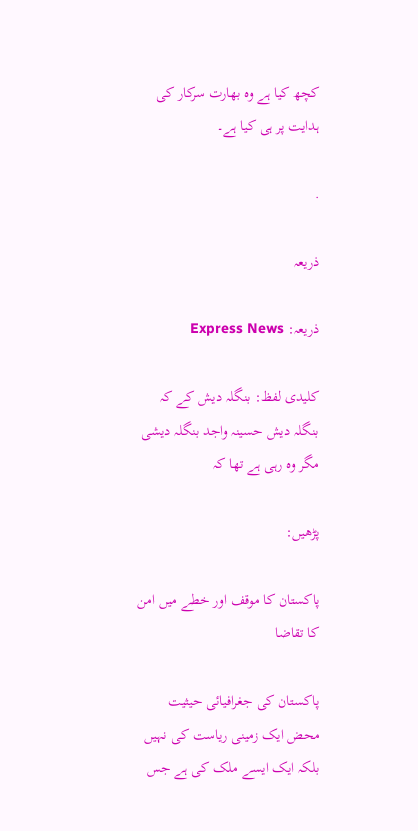کچھ کیا ہے وہ بھارت سرکار کی ہدایت پر ہی کیا ہے۔

.

ذریعہ

ذریعہ: Express News

کلیدی لفظ: بنگلہ دیش کے کہ بنگلہ دیش حسینہ واجد بنگلہ دیشی مگر وہ رہی ہے تھا کہ

پڑھیں:

پاکستان کا موقف اور خطے میں امن کا تقاضا

پاکستان کی جغرافیائی حیثیت محض ایک زمینی ریاست کی نہیں بلکہ ایک ایسے ملک کی ہے جس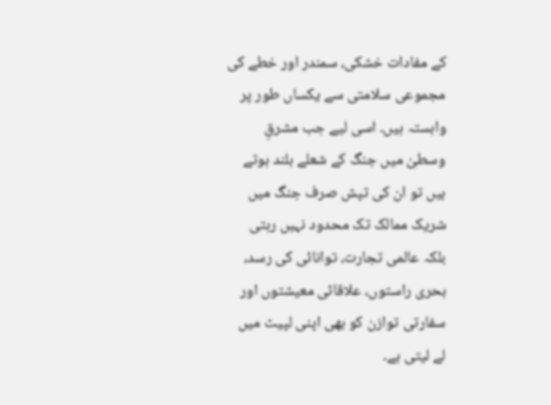کے مفادات خشکی، سمندر اور خطے کی مجموعی سلامتی سے یکساں طور پر وابستہ ہیں۔ اسی لیے جب مشرقِ وسطیٰ میں جنگ کے شعلے بلند ہوتے ہیں تو ان کی تپش صرف جنگ میں شریک ممالک تک محدود نہیں رہتی بلکہ عالمی تجارت، توانائی کی رسد، بحری راستوں، علاقائی معیشتوں اور سفارتی توازن کو بھی اپنی لپیٹ میں لے لیتی ہے۔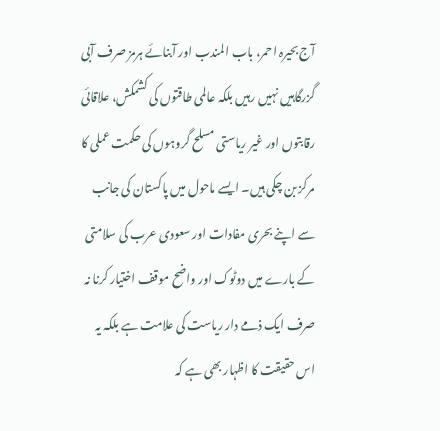آج بحیرہ احمر، باب المندب اور آبنائے ہرمز صرف آبی گزرگاہیں نہیں رہیں بلکہ عالمی طاقتوں کی کشمکش، علاقائی رقابتوں اور غیر ریاستی مسلح گروہوں کی حکمت عملی کا مرکز بن چکی ہیں۔ ایسے ماحول میں پاکستان کی جانب سے اپنے بحری مفادات اور سعودی عرب کی سلامتی کے بارے میں دوٹوک اور واضح موقف اختیار کرنا نہ صرف ایک ذمے دار ریاست کی علامت ہے بلکہ یہ اس حقیقت کا اظہار بھی ہے کہ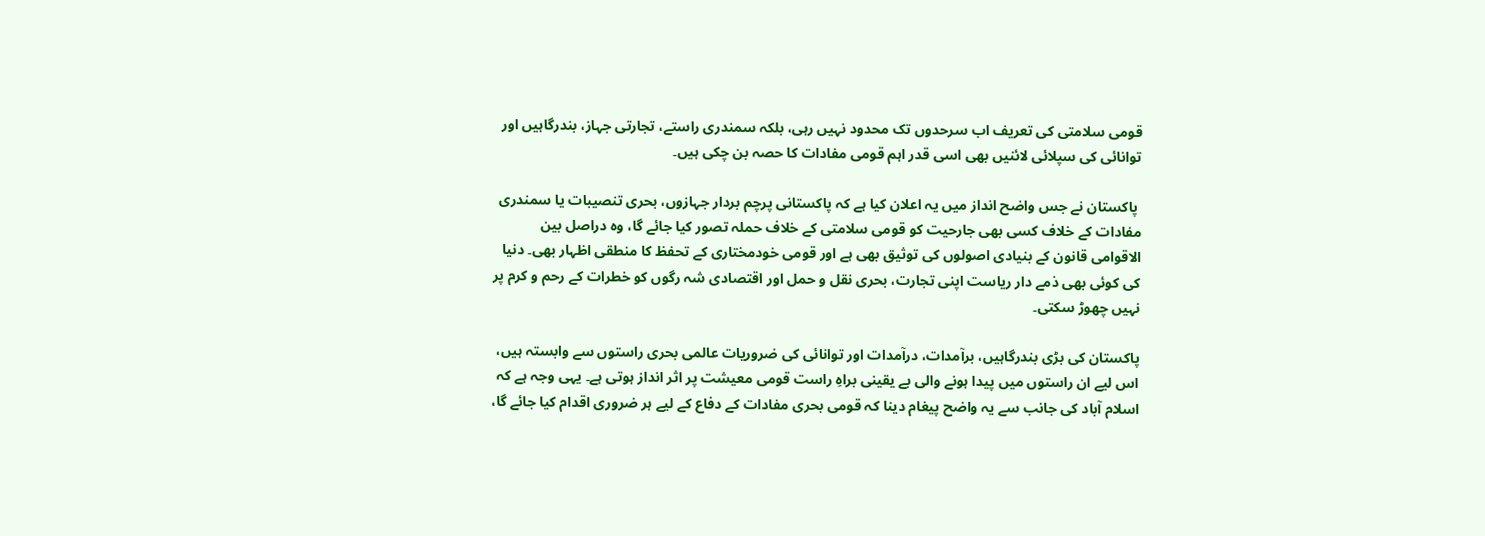قومی سلامتی کی تعریف اب سرحدوں تک محدود نہیں رہی، بلکہ سمندری راستے، تجارتی جہاز، بندرگاہیں اور توانائی کی سپلائی لائنیں بھی اسی قدر اہم قومی مفادات کا حصہ بن چکی ہیں۔

 پاکستان نے جس واضح انداز میں یہ اعلان کیا ہے کہ پاکستانی پرچم بردار جہازوں، بحری تنصیبات یا سمندری مفادات کے خلاف کسی بھی جارحیت کو قومی سلامتی کے خلاف حملہ تصور کیا جائے گا، وہ دراصل بین الاقوامی قانون کے بنیادی اصولوں کی توثیق بھی ہے اور قومی خودمختاری کے تحفظ کا منطقی اظہار بھی۔ دنیا کی کوئی بھی ذمے دار ریاست اپنی تجارت، بحری نقل و حمل اور اقتصادی شہ رگوں کو خطرات کے رحم و کرم پر نہیں چھوڑ سکتی۔

پاکستان کی بڑی بندرگاہیں، برآمدات، درآمدات اور توانائی کی ضروریات عالمی بحری راستوں سے وابستہ ہیں، اس لیے ان راستوں میں پیدا ہونے والی بے یقینی براہِ راست قومی معیشت پر اثر انداز ہوتی ہے۔ یہی وجہ ہے کہ اسلام آباد کی جانب سے یہ واضح پیغام دینا کہ قومی بحری مفادات کے دفاع کے لیے ہر ضروری اقدام کیا جائے گا،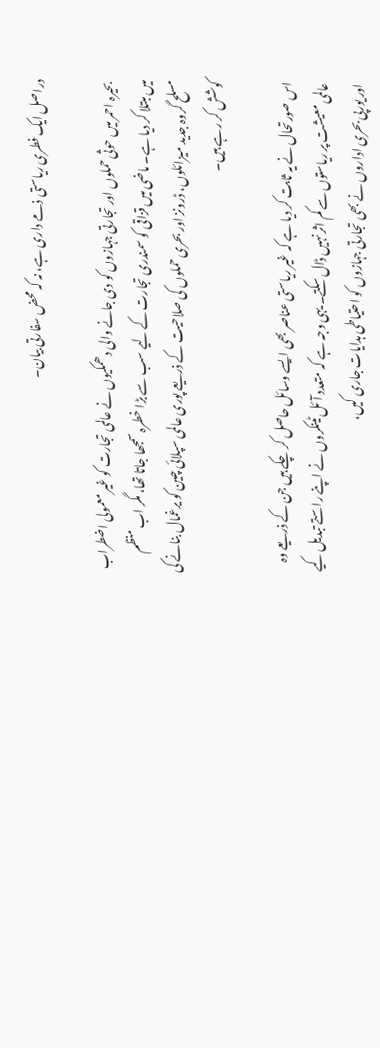دراصل ایک فطری ریاستی ذمے داری ہے، نہ کہ محض سفارتی بیان۔

 بحیرہ احمر میں حوثی حملوں اور تجارتی جہازوں کو دی جانے والی دھمکیوں نے عالمی تجارت کو غیر معمولی اضطراب میں مبتلا کر دیا ہے۔ ماضی میں قزاقی کو سمندری تجارت کے لیے سب سے بڑا خطرہ سمجھا جاتا تھا، مگر اب منظم مسلح گروہ جدید میزائلوں، ڈرونز اور بحری حملوں کی صلاحیت کے ذریعے پوری عالمی سپلائی چین کو یرغمال بنانے کی کوشش کر رہے ہیں۔

اس صورتحال نے یہ ثابت کر دیا ہے کہ غیر ریاستی عناصر بھی ایسے وسائل حاصل کر چکے ہیں جن کے ذریعے وہ عالمی معیشت پر ریاستوں سے کم اثر نہیں ڈال سکتے۔ یہی وجہ ہے کہ متعدد آئل ٹینکروں نے اپنے راستے تبدیل کیے اور یورپی بحری اداروں نے بھی تجارتی جہازوں کو احتیاطی ہدایات جاری کیں،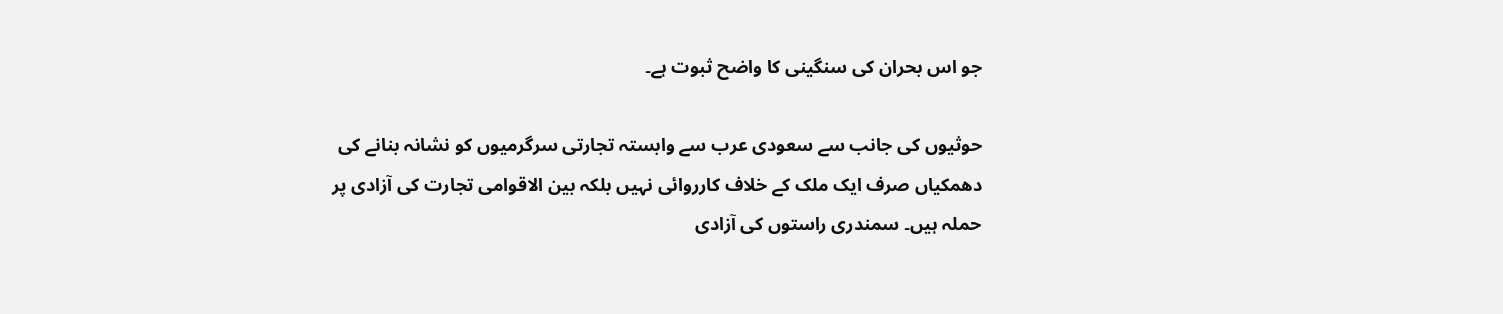جو اس بحران کی سنگینی کا واضح ثبوت ہے۔

حوثیوں کی جانب سے سعودی عرب سے وابستہ تجارتی سرگرمیوں کو نشانہ بنانے کی دھمکیاں صرف ایک ملک کے خلاف کارروائی نہیں بلکہ بین الاقوامی تجارت کی آزادی پر حملہ ہیں۔ سمندری راستوں کی آزادی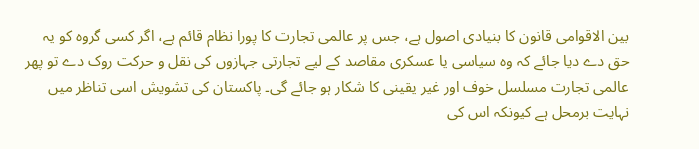بین الاقوامی قانون کا بنیادی اصول ہے، جس پر عالمی تجارت کا پورا نظام قائم ہے، اگر کسی گروہ کو یہ حق دے دیا جائے کہ وہ سیاسی یا عسکری مقاصد کے لیے تجارتی جہازوں کی نقل و حرکت روک دے تو پھر عالمی تجارت مسلسل خوف اور غیر یقینی کا شکار ہو جائے گی۔ پاکستان کی تشویش اسی تناظر میں نہایت برمحل ہے کیونکہ اس کی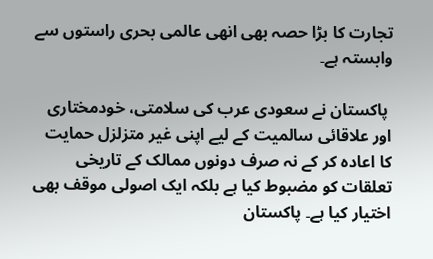تجارت کا بڑا حصہ بھی انھی عالمی بحری راستوں سے وابستہ ہے۔

 پاکستان نے سعودی عرب کی سلامتی، خودمختاری اور علاقائی سالمیت کے لیے اپنی غیر متزلزل حمایت کا اعادہ کر کے نہ صرف دونوں ممالک کے تاریخی تعلقات کو مضبوط کیا ہے بلکہ ایک اصولی موقف بھی اختیار کیا ہے۔ پاکستان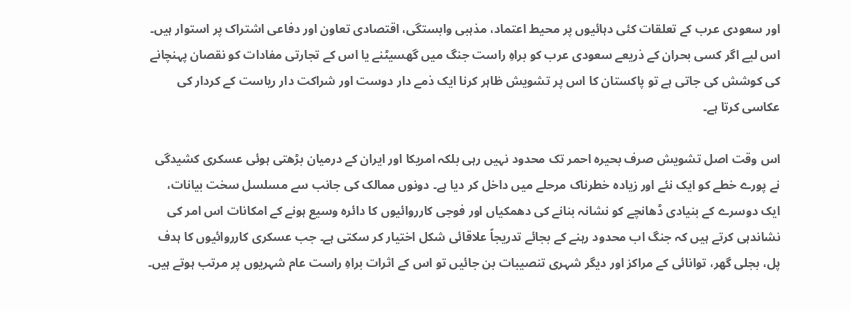اور سعودی عرب کے تعلقات کئی دہائیوں پر محیط اعتماد، مذہبی وابستگی، اقتصادی تعاون اور دفاعی اشتراک پر استوار ہیں۔ اس لیے اگر کسی بحران کے ذریعے سعودی عرب کو براہِ راست جنگ میں گھسیٹنے یا اس کے تجارتی مفادات کو نقصان پہنچانے کی کوشش کی جاتی ہے تو پاکستان کا اس پر تشویش ظاہر کرنا ایک ذمے دار دوست اور شراکت دار ریاست کے کردار کی عکاسی کرتا ہے۔

اس وقت اصل تشویش صرف بحیرہ احمر تک محدود نہیں رہی بلکہ امریکا اور ایران کے درمیان بڑھتی ہوئی عسکری کشیدگی نے پورے خطے کو ایک نئے اور زیادہ خطرناک مرحلے میں داخل کر دیا ہے۔ دونوں ممالک کی جانب سے مسلسل سخت بیانات، ایک دوسرے کے بنیادی ڈھانچے کو نشانہ بنانے کی دھمکیاں اور فوجی کارروائیوں کا دائرہ وسیع ہونے کے امکانات اس امر کی نشاندہی کرتے ہیں کہ جنگ اب محدود رہنے کے بجائے تدریجاً علاقائی شکل اختیار کر سکتی ہے۔ جب عسکری کارروائیوں کا ہدف پل، بجلی گھر، توانائی کے مراکز اور دیگر شہری تنصیبات بن جائیں تو اس کے اثرات براہِ راست عام شہریوں پر مرتب ہوتے ہیں۔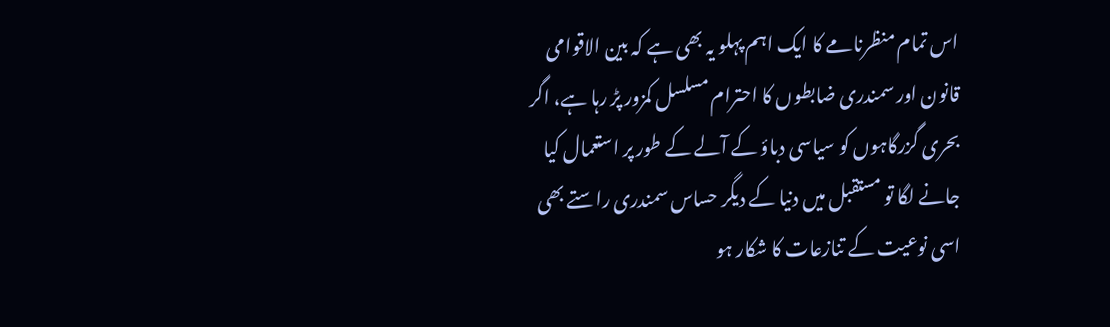اس تمام منظرنامے کا ایک اہم پہلو یہ بھی ہے کہ بین الاقوامی قانون اور سمندری ضابطوں کا احترام مسلسل کمزور پڑ رہا ہے، اگر بحری گزرگاہوں کو سیاسی دباؤ کے آلے کے طور پر استعمال کیا جانے لگا تو مستقبل میں دنیا کے دیگر حساس سمندری راستے بھی اسی نوعیت کے تنازعات کا شکار ہو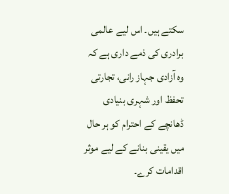سکتے ہیں۔ اس لیے عالمی برادری کی ذمے داری ہے کہ وہ آزادی جہاز رانی، تجارتی تحفظ اور شہری بنیادی ڈھانچے کے احترام کو ہر حال میں یقینی بنانے کے لیے موثر اقدامات کرے۔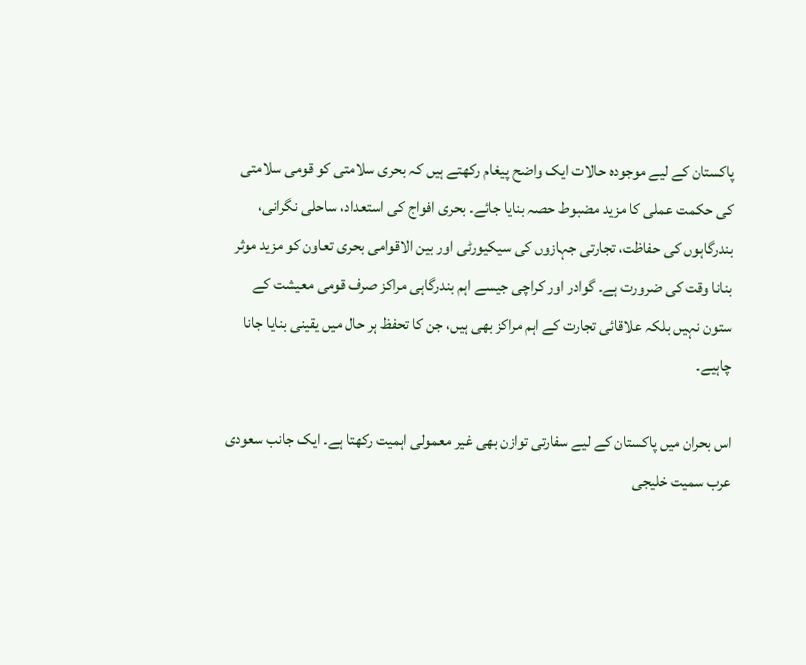پاکستان کے لیے موجودہ حالات ایک واضح پیغام رکھتے ہیں کہ بحری سلامتی کو قومی سلامتی کی حکمت عملی کا مزید مضبوط حصہ بنایا جائے۔ بحری افواج کی استعداد، ساحلی نگرانی، بندرگاہوں کی حفاظت، تجارتی جہازوں کی سیکیورٹی اور بین الاقوامی بحری تعاون کو مزید موثر بنانا وقت کی ضرورت ہے۔ گوادر اور کراچی جیسے اہم بندرگاہی مراکز صرف قومی معیشت کے ستون نہیں بلکہ علاقائی تجارت کے اہم مراکز بھی ہیں، جن کا تحفظ ہر حال میں یقینی بنایا جانا چاہیے۔

اس بحران میں پاکستان کے لیے سفارتی توازن بھی غیر معمولی اہمیت رکھتا ہے۔ ایک جانب سعودی عرب سمیت خلیجی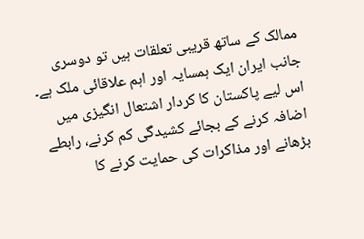ممالک کے ساتھ قریبی تعلقات ہیں تو دوسری جانب ایران ایک ہمسایہ اور اہم علاقائی ملک ہے۔ اس لیے پاکستان کا کردار اشتعال انگیزی میں اضافہ کرنے کے بجائے کشیدگی کم کرنے، رابطے بڑھانے اور مذاکرات کی حمایت کرنے کا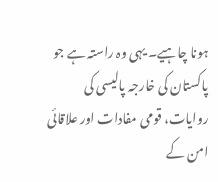ہونا چاہیے۔ یہی وہ راستہ ہے جو پاکستان کی خارجہ پالیسی کی روایات، قومی مفادات اور علاقائی امن کے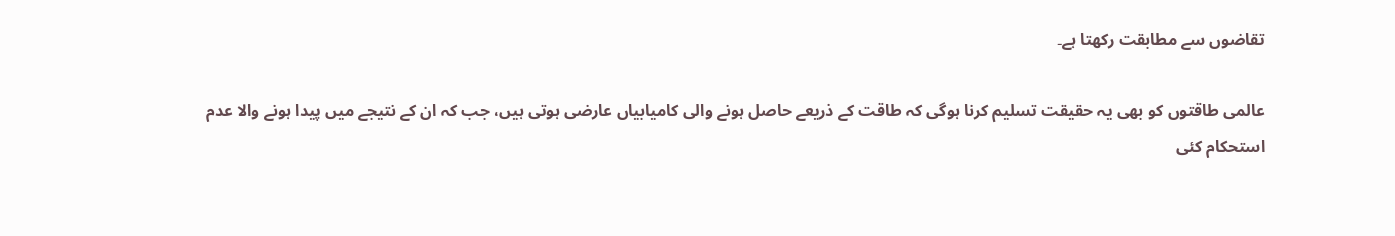تقاضوں سے مطابقت رکھتا ہے۔

عالمی طاقتوں کو بھی یہ حقیقت تسلیم کرنا ہوگی کہ طاقت کے ذریعے حاصل ہونے والی کامیابیاں عارضی ہوتی ہیں، جب کہ ان کے نتیجے میں پیدا ہونے والا عدم استحکام کئی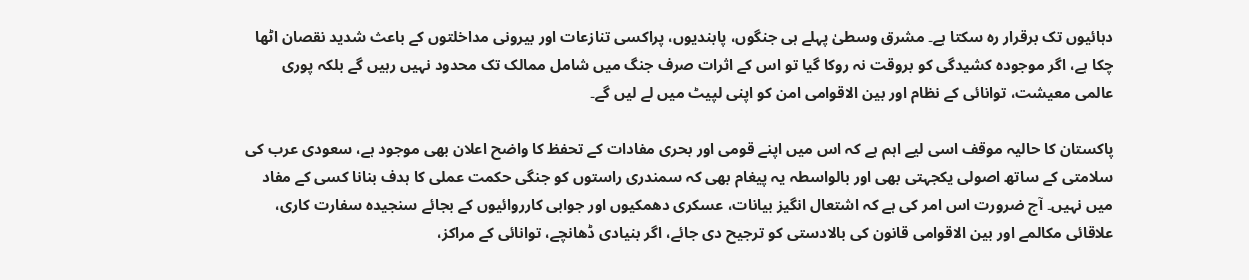دہائیوں تک برقرار رہ سکتا ہے۔ مشرق وسطیٰ پہلے ہی جنگوں، پابندیوں، پراکسی تنازعات اور بیرونی مداخلتوں کے باعث شدید نقصان اٹھا چکا ہے، اگر موجودہ کشیدگی کو بروقت نہ روکا گیا تو اس کے اثرات صرف جنگ میں شامل ممالک تک محدود نہیں رہیں گے بلکہ پوری عالمی معیشت، توانائی کے نظام اور بین الاقوامی امن کو اپنی لپیٹ میں لے لیں گے۔

پاکستان کا حالیہ موقف اسی لیے اہم ہے کہ اس میں اپنے قومی اور بحری مفادات کے تحفظ کا واضح اعلان بھی موجود ہے، سعودی عرب کی سلامتی کے ساتھ اصولی یکجہتی بھی اور بالواسطہ یہ پیغام بھی کہ سمندری راستوں کو جنگی حکمت عملی کا ہدف بنانا کسی کے مفاد میں نہیں۔ آج ضرورت اس امر کی ہے کہ اشتعال انگیز بیانات، عسکری دھمکیوں اور جوابی کارروائیوں کے بجائے سنجیدہ سفارت کاری، علاقائی مکالمے اور بین الاقوامی قانون کی بالادستی کو ترجیح دی جائے، اگر بنیادی ڈھانچے، توانائی کے مراکز،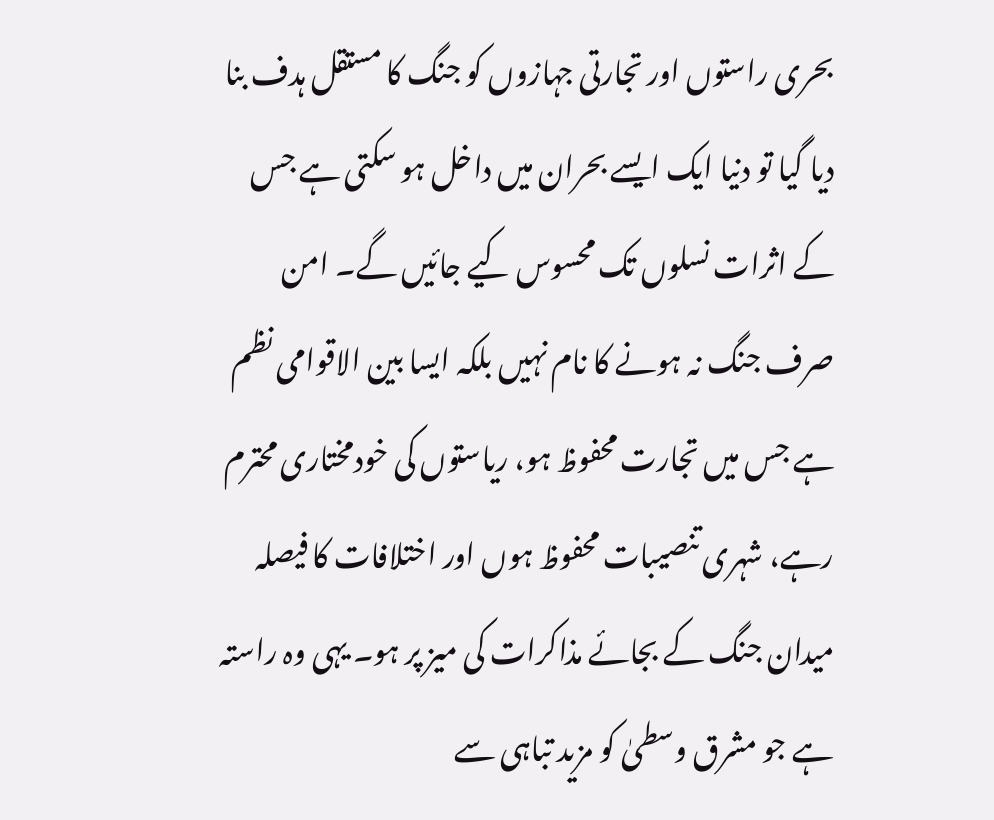بحری راستوں اور تجارتی جہازوں کو جنگ کا مستقل ہدف بنا دیا گیا تو دنیا ایک ایسے بحران میں داخل ہو سکتی ہے جس کے اثرات نسلوں تک محسوس کیے جائیں گے۔ امن صرف جنگ نہ ہونے کا نام نہیں بلکہ ایسا بین الاقوامی نظم ہے جس میں تجارت محفوظ ہو، ریاستوں کی خودمختاری محترم رہے، شہری تنصیبات محفوظ ہوں اور اختلافات کا فیصلہ میدان جنگ کے بجائے مذاکرات کی میز پر ہو۔ یہی وہ راستہ ہے جو مشرق وسطیٰ کو مزید تباہی سے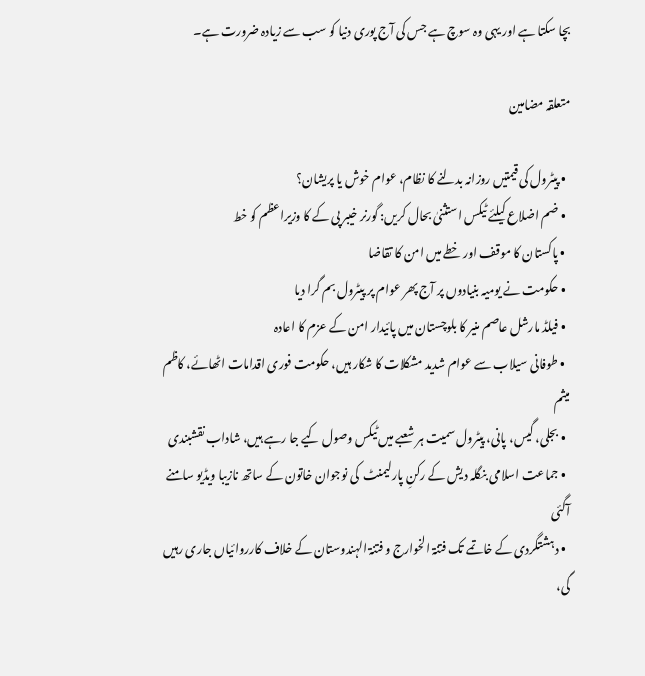بچا سکتا ہے اور یہی وہ سوچ ہے جس کی آج پوری دنیا کو سب سے زیادہ ضرورت ہے۔

متعلقہ مضامین

  • پیٹرول کی قیمتیں روزانہ بدلنے کا نظام، عوام خوش یا پریشان؟
  • ضم اضلاع کیلئے ٹیکس استثنیٰ بحال کریں: گورنر خیبر پی کے کا وزیراعظم کو خط
  • پاکستان کا موقف اور خطے میں امن کا تقاضا
  • حکومت نے یومیہ بنیادوں پر آج پھر عوام پر پیٹرول بم گرا دیا
  • فیلڈ مارشل عاصم منیر کا بلوچستان میں پائیدار امن کے عزم کا اعادہ
  • طوفانی سیلاب سے عوام شدید مشکلات کا شکار ہیں، حکومت فوری اقدامات اٹھائے، کاظم میثم
  • بجلی، گیس، پانی، پیٹرول سمیت ہر شعبے میں ٹیکس وصول کیے جا رہے ہیں، شاداب نقشبندی
  • جماعت اسلامی بنگلہ دیش کے رکنِ پارلیمنٹ  کی نوجوان خاتون کے ساتھ نازیبا ویڈیو سامنے آگئی
  • دہشتگردی کے خاتمے تک فتنۃ الخوارج و فتنۃ الہندوستان کے خلاف کارروائیاں جاری رہیں گی،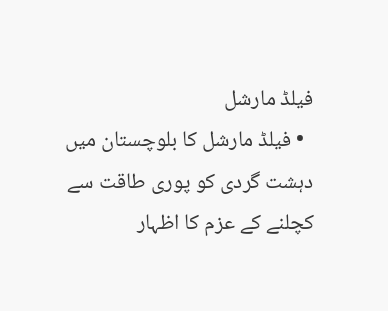فیلڈ مارشل
  • فیلڈ مارشل کا بلوچستان میں دہشت گردی کو پوری طاقت سے کچلنے کے عزم کا اظہار